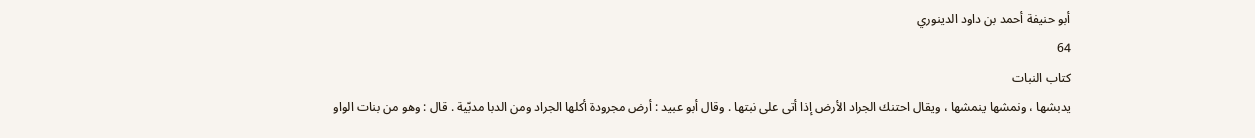أبو حنيفة أحمد بن داود الدينوري
64
كتاب النبات
يدبشها ، ونمشها ينمشها ، ويقال احتنك الجراد الأرض إذا أتى على نبتها . وقال أبو عبيد : أرض مجرودة أكلها الجراد ومن الدبا مدبّية . قال : وهو من بنات الواو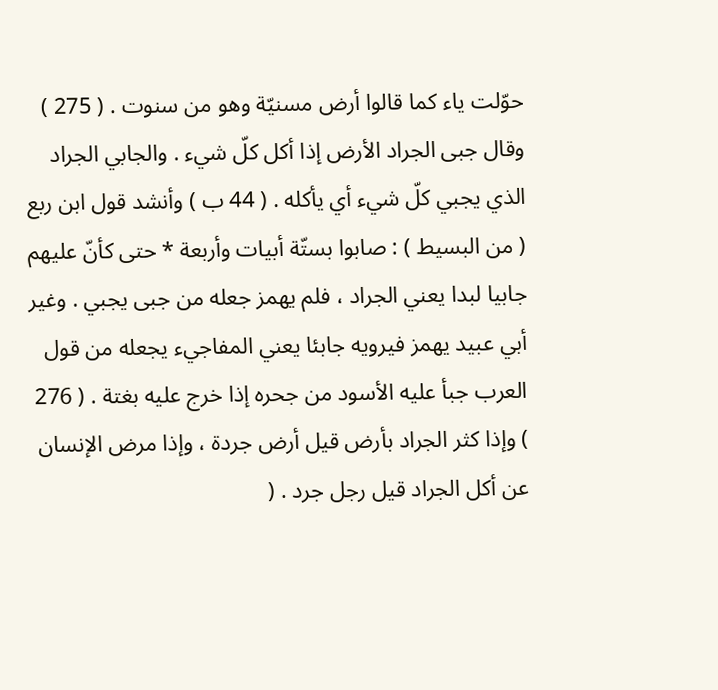حوّلت ياء كما قالوا أرض مسنيّة وهو من سنوت . ( 275 ) وقال جبى الجراد الأرض إذا أكل كلّ شيء . والجابي الجراد الذي يجبي كلّ شيء أي يأكله . ( 44 ب ) وأنشد قول ابن ربع ( من البسيط ) : صابوا بستّة أبيات وأربعة * حتى كأنّ عليهم جابيا لبدا يعني الجراد ، فلم يهمز جعله من جبى يجبي . وغير أبي عبيد يهمز فيرويه جابئا يعني المفاجيء يجعله من قول العرب جبأ عليه الأسود من جحره إذا خرج عليه بغتة . ( 276 ) وإذا كثر الجراد بأرض قيل أرض جردة ، وإذا مرض الإنسان عن أكل الجراد قيل رجل جرد . (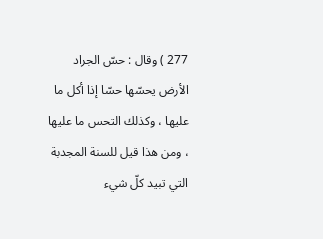277 ) وقال : حسّ الجراد الأرض يحسّها حسّا إذا أكل ما عليها ، وكذلك التحس ما عليها ، ومن هذا قيل للسنة المجدبة التي تبيد كلّ شيء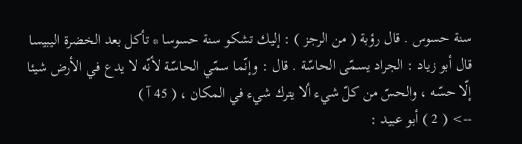سنة حسوس . قال رؤبة ( من الرجز ) : إليك تشكو سنة حسوسا * تأكل بعد الخضرة اليبيسا قال أبو زياد : الجراد يسمّى الحاسّة . قال : وإنّما سمّي الحاسّة لأنّه لا يدع في الأرض شيئا إلّا حسّه ، والحسّ من كلّ شيء ألا يترك شيء في المكان ، ( 45 آ )
--> ( 2 ) أبو عبيد :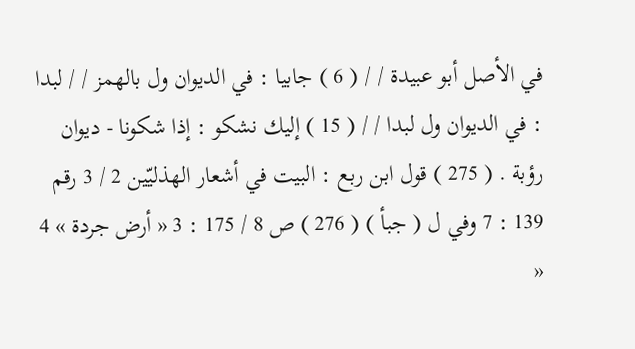في الأصل أبو عبيدة / / ( 6 ) جابيا : في الديوان ول بالهمز / / لبدا : في الديوان ول لبدا / / ( 15 ) إليك نشكو : إذا شكونا - ديوان رؤبة . ( 275 ) قول ابن ربع : البيت في أشعار الهذليّين 2 / 3 رقم 139 : 7 وفي ل ( جبأ ) ( 276 ) ص 8 / 175 : 3 « أرض جردة » 4 «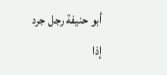أبو حنيفة رجل جرد إذا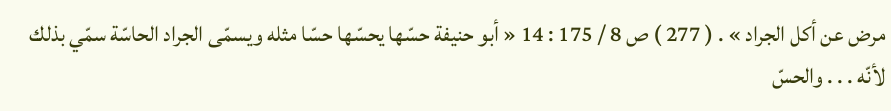مرض عن أكل الجراد » . ( 277 ) ص 8 / 175 : 14 « أبو حنيفة حسّها يحسّها حسّا مثله ويسمّى الجراد الحاسّة سمّي بذلك لأنّه . . . والحسّ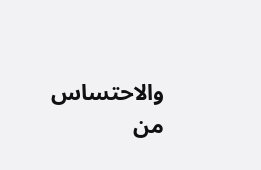والاحتساس من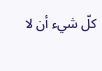كلّ شيء أن لا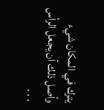يترك في المكان شيء وأصل ذلك أن يجعل الرأس . . .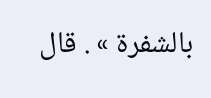بالشفرة » . قال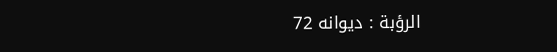الرؤبة : ديوانه 72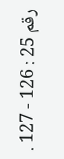رقم 25 : 126 - 127 .